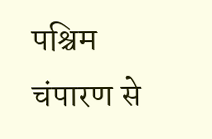पश्चिम चंपारण से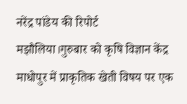नरेंद्र पांडेय की रिपोर्ट
मझौलिया।गुरुबार को कृषि विज्ञान केंद्र माधोपुर में प्राकृतिक खेती विषय पर एक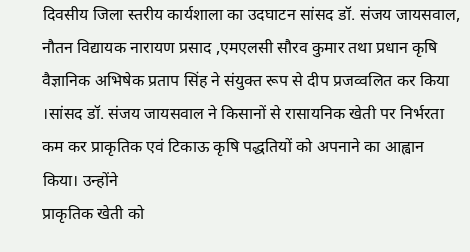दिवसीय जिला स्तरीय कार्यशाला का उदघाटन सांसद डॉ. संजय जायसवाल, नौतन विद्यायक नारायण प्रसाद ,एमएलसी सौरव कुमार तथा प्रधान कृषि वैज्ञानिक अभिषेक प्रताप सिंह ने संयुक्त रूप से दीप प्रजव्वलित कर किया ।सांसद डॉ. संजय जायसवाल ने किसानों से रासायनिक खेती पर निर्भरता कम कर प्राकृतिक एवं टिकाऊ कृषि पद्धतियों को अपनाने का आह्वान किया। उन्होंने
प्राकृतिक खेती को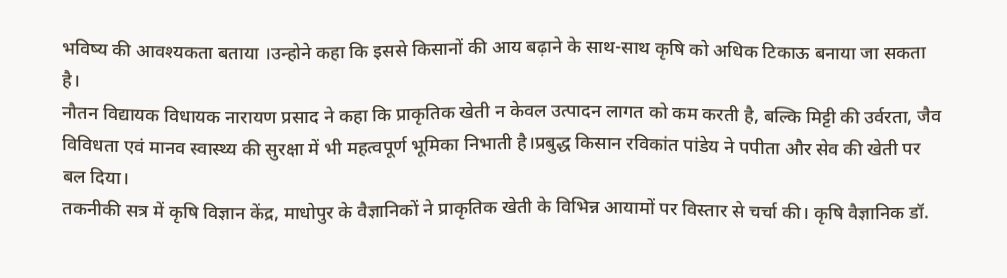भविष्य की आवश्यकता बताया ।उन्होने कहा कि इससे किसानों की आय बढ़ाने के साथ-साथ कृषि को अधिक टिकाऊ बनाया जा सकता है।
नौतन विद्यायक विधायक नारायण प्रसाद ने कहा कि प्राकृतिक खेती न केवल उत्पादन लागत को कम करती है, बल्कि मिट्टी की उर्वरता, जैव विविधता एवं मानव स्वास्थ्य की सुरक्षा में भी महत्वपूर्ण भूमिका निभाती है।प्रबुद्ध किसान रविकांत पांडेय ने पपीता और सेव की खेती पर बल दिया।
तकनीकी सत्र में कृषि विज्ञान केंद्र, माधोपुर के वैज्ञानिकों ने प्राकृतिक खेती के विभिन्न आयामों पर विस्तार से चर्चा की। कृषि वैज्ञानिक डॉ.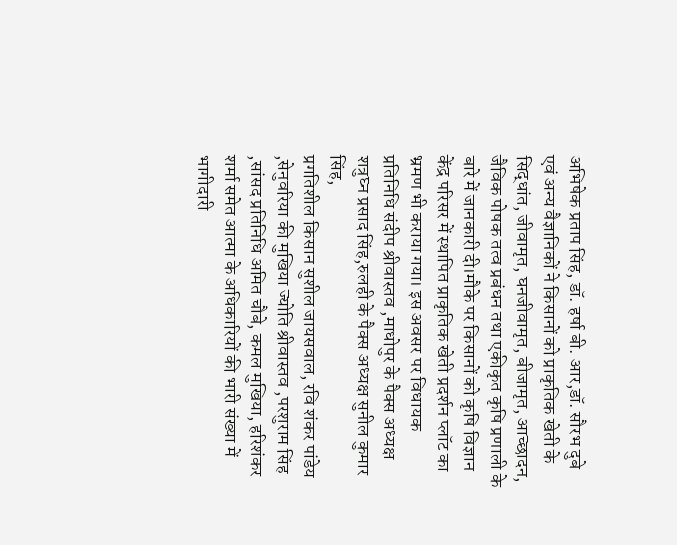अभिषेक प्रताप सिंह, डॉ. हर्षा बी. आर,डॉ. सौरभ दुबे एवं अन्य वैज्ञानिकों ने किसानों को प्राकृतिक खेती के सिद्धांत, जीवामृत, घनजीवामृत, बीजामृत, आच्छादन, जैविक पोषक तत्व प्रबंधन तथा एकीकृत कृषि प्रणाली के बारे में जानकारी दी।मौके पर किसानों को कृषि विज्ञान केंद्र परिसर में स्थापित प्राकृतिक खेती प्रदर्शन प्लॉट का भ्रमण भी कराया गया। इस अवसर पर विधायक प्रतिनिधि संदीप श्रीवास्तव ,माधोपुर के पैक्स अध्यक्ष शत्रुघ्न प्रसाद सिंह,रुलही के पैक्स अध्यक्ष सुनील कुमार सिंह,
प्रगतिशील किसान सुशील जायसवाल, रवि शंकर पांडेय ,सेनुवरिया की मुखिया ज्योति श्रीवास्तव ,परशुराम सिंह ,सांसद प्रतिनिधि अमित चौबे, कमल मुखिया, हरिशंकर शर्मा समेत आत्मा के अधिकारियों की भारी संख्या में भागीदारी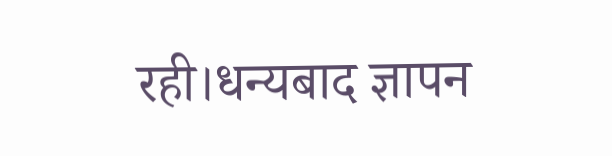रही।धन्यबाद ज्ञापन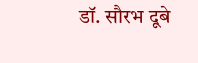डॉ. सौरभ दूबे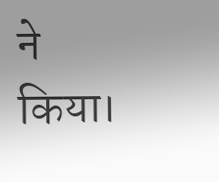ने किया।